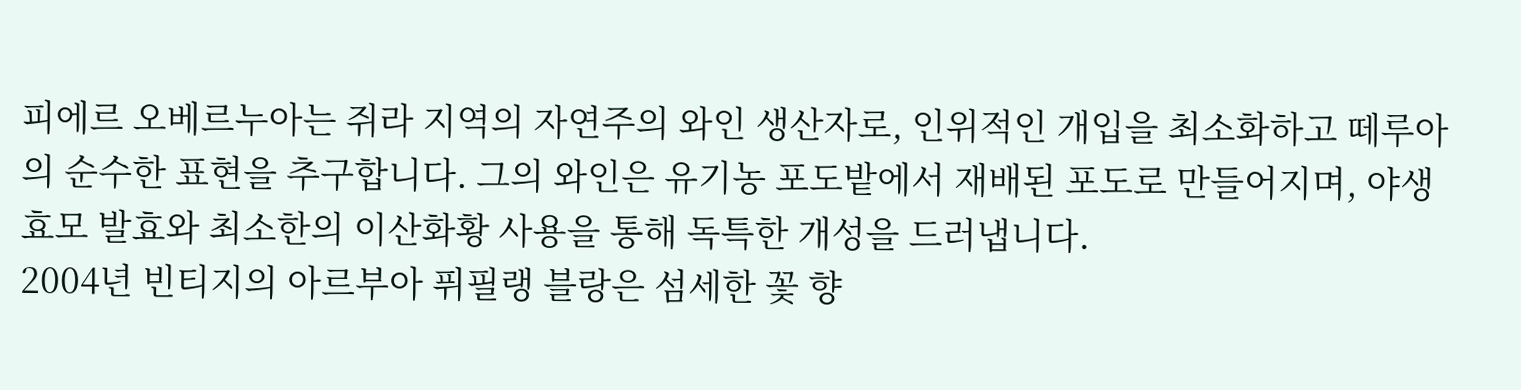피에르 오베르누아는 쥐라 지역의 자연주의 와인 생산자로, 인위적인 개입을 최소화하고 떼루아의 순수한 표현을 추구합니다. 그의 와인은 유기농 포도밭에서 재배된 포도로 만들어지며, 야생 효모 발효와 최소한의 이산화황 사용을 통해 독특한 개성을 드러냅니다.
2004년 빈티지의 아르부아 퓌필랭 블랑은 섬세한 꽃 향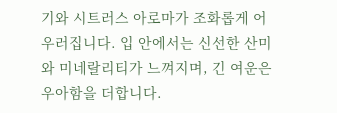기와 시트러스 아로마가 조화롭게 어우러집니다. 입 안에서는 신선한 산미와 미네랄리티가 느껴지며, 긴 여운은 우아함을 더합니다.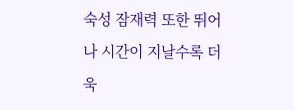숙성 잠재력 또한 뛰어나 시간이 지날수록 더욱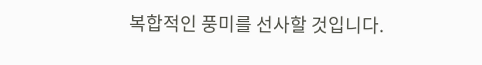복합적인 풍미를 선사할 것입니다.